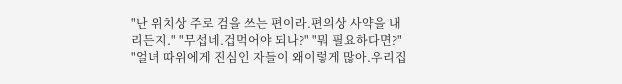"난 위치상 주로 검을 쓰는 편이라.편의상 사약을 내리든지." "무섭네.겁먹어야 되나?" "뭐 필요하다면?" "얼녀 따위에게 진심인 자들이 왜이렇게 많아.우리집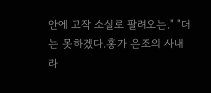안에 고작 소실로 팔려오는." "더는 못하겠다.홍가 은조의 사내라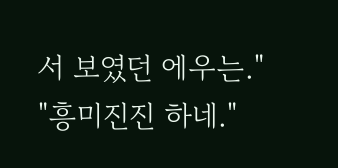서 보였던 에우는." "흥미진진 하네."